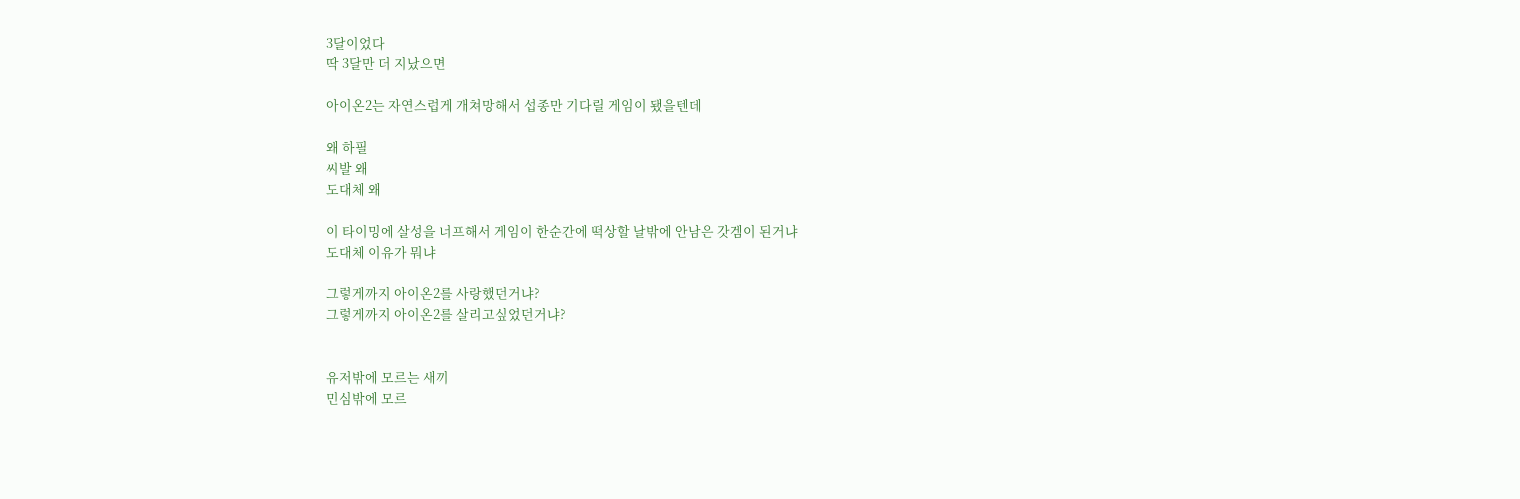3달이었다
딱 3달만 더 지났으면

아이온2는 자연스럽게 개쳐망해서 섭종만 기다릴 게임이 됐을텐데

왜 하필
씨발 왜
도대체 왜

이 타이밍에 살성을 너프해서 게임이 한순간에 떡상할 날밖에 안남은 갓겜이 된거냐
도대체 이유가 뭐냐

그렇게까지 아이온2를 사랑했던거냐?
그렇게까지 아이온2를 살리고싶었던거냐?


유저밖에 모르는 새끼
민심밖에 모르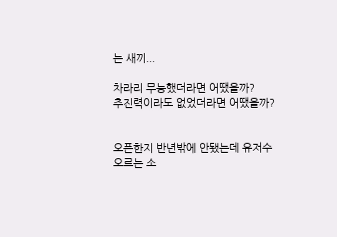는 새끼...

차라리 무능했더라면 어땠을까?
추진력이라도 없었더라면 어땠을까?


오픈한지 반년밖에 안됐는데 유저수 오르는 소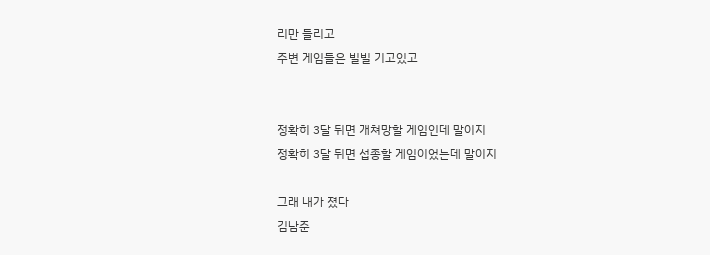리만 들리고
주변 게임들은 빌빌 기고있고


정확히 3달 뒤면 개쳐망할 게임인데 말이지
정확히 3달 뒤면 섭종할 게임이었는데 말이지

그래 내가 졌다
김남준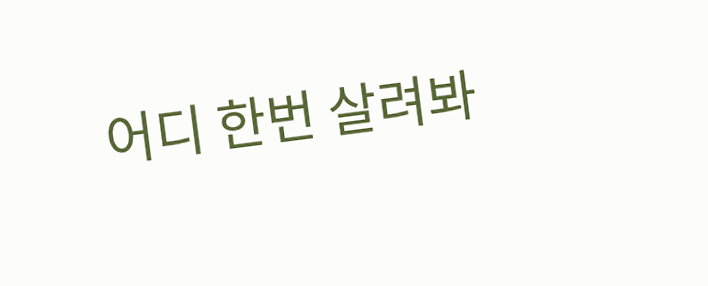어디 한번 살려봐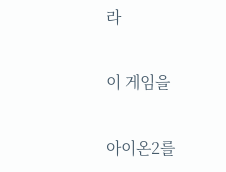라

이 게임을

아이온2를